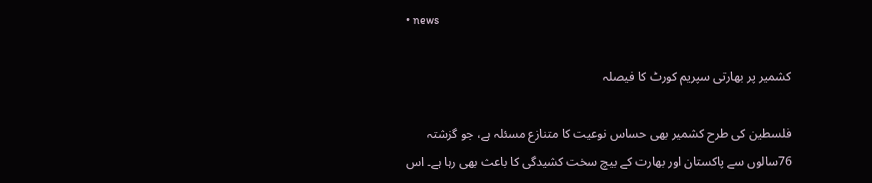• news

کشمیر پر بھارتی سپریم کورٹ کا فیصلہ

فلسطین کی طرح کشمیر بھی حساس نوعیت کا متنازع مسئلہ ہے، جو گزشتہ 76سالوں سے پاکستان اور بھارت کے بیچ سخت کشیدگی کا باعث بھی رہا ہے۔ اس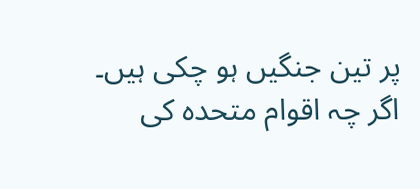پر تین جنگیں ہو چکی ہیں۔ اگر چہ اقوام متحدہ کی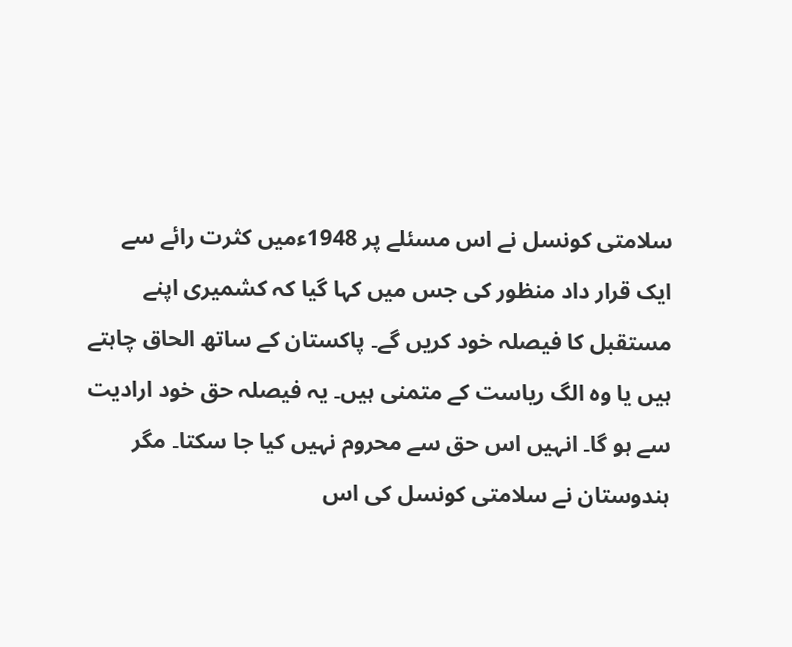سلامتی کونسل نے اس مسئلے پر 1948ءمیں کثرت رائے سے ایک قرار داد منظور کی جس میں کہا گیا کہ کشمیری اپنے مستقبل کا فیصلہ خود کریں گے۔ پاکستان کے ساتھ الحاق چاہتے ہیں یا وہ الگ ریاست کے متمنی ہیں۔ یہ فیصلہ حق خود ارادیت سے ہو گا۔ انہیں اس حق سے محروم نہیں کیا جا سکتا۔ مگر ہندوستان نے سلامتی کونسل کی اس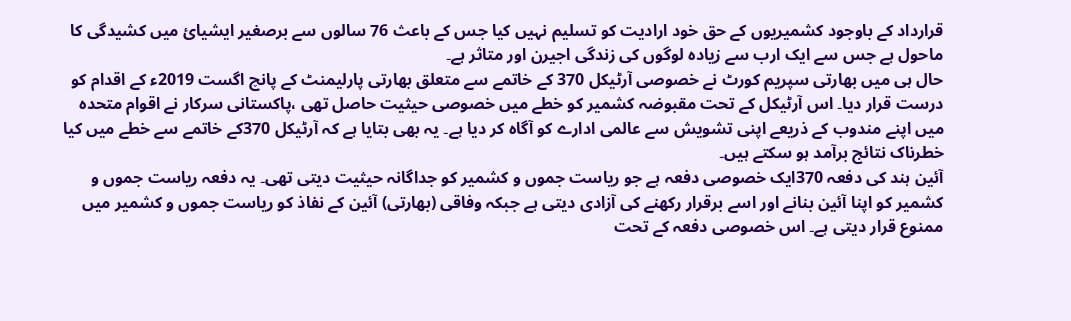قرارداد کے باوجود کشمیریوں کے حق خود ارادیت کو تسلیم نہیں کیا جس کے باعث 76 سالوں سے برصغیر ایشیائ میں کشیدگی کا ماحول ہے جس سے ایک ارب سے زیادہ لوگوں کی زندگی اجیرن اور متاثر ہے۔
حال ہی میں بھارتی سپریم کورٹ نے خصوصی آرٹیکل 370 کے خاتمے سے متعلق بھارتی پارلیمنٹ کے پانچ اگست 2019ء کے اقدام کو درست قرار دیا۔ اس آرٹیکل کے تحت مقبوضہ کشمیر کو خطے میں خصوصی حیثیت حاصل تھی ،پاکستانی سرکار نے اقوام متحدہ میں اپنے مندوب کے ذریعے اپنی تشویش سے عالمی ادارے کو آگاہ کر دیا ہے۔ یہ بھی بتایا ہے کہ آرٹیکل 370کے خاتمے سے خطے میں کیا خطرناک نتائج برآمد ہو سکتے ہیں۔
آئین ہند کی دفعہ 370ایک خصوصی دفعہ ہے جو ریاست جموں و کشمیر کو جداگانہ حیثیت دیتی تھی۔ یہ دفعہ ریاست جموں و کشمیر کو اپنا آئین بنانے اور اسے برقرار رکھنے کی آزادی دیتی ہے جبکہ وفاقی (بھارتی) آئین کے نفاذ کو ریاست جموں و کشمیر میں ممنوع قرار دیتی ہے۔ اس خصوصی دفعہ کے تحت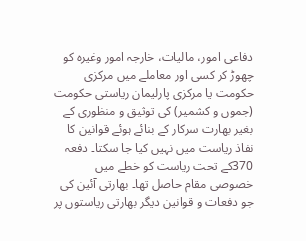دفاعی امور، مالیات، خارجہ امور وغیرہ کو چھوڑ کر کسی اور معاملے میں مرکزی حکومت یا مرکزی پارلیمان ریاستی حکومت (جموں و کشمیر) کی توثیق و منظوری کے بغیر بھارت سرکار کے بنائے ہوئے قوانین کا نفاذ ریاست میں نہیں کیا جا سکتا۔ دفعہ 370کے تحت ریاست کو خطے میں خصوصی مقام حاصل تھا۔ بھارتی آئین کی جو دفعات و قوانین دیگر بھارتی ریاستوں پر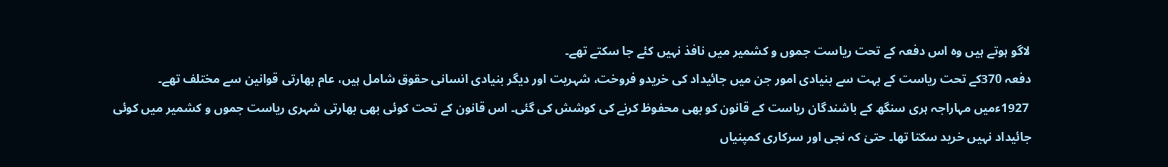لاگو ہوتے ہیں وہ اس دفعہ کے تحت ریاست جموں و کشمیر میں نافذ نہیں کئے جا سکتے تھے۔
دفعہ 370کے تحت ریاست کے بہت سے بنیادی امور جن میں جائیداد کی خریدو فروخت، شہریت اور دیگر بنیادی انسانی حقوق شامل ہیں، عام بھارتی قوانین سے مختلف تھے۔
 1927ءمیں مہاراجہ ہری سنگھ کے باشندگان ریاست کے قانون کو بھی محفوظ کرنے کی کوشش کی گئی۔ اس قانون کے تحت کوئی بھی بھارتی شہری ریاست جموں و کشمیر میں کوئی جائیداد نہیں خرید سکتا تھا۔ حتیٰ کہ نجی اور سرکاری کمپنیاں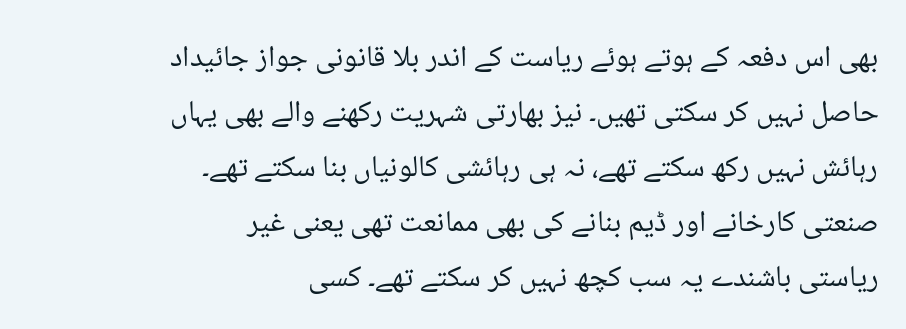بھی اس دفعہ کے ہوتے ہوئے ریاست کے اندر بلا قانونی جواز جائیداد حاصل نہیں کر سکتی تھیں۔ نیز بھارتی شہریت رکھنے والے بھی یہاں رہائش نہیں رکھ سکتے تھے، نہ ہی رہائشی کالونیاں بنا سکتے تھے۔ صنعتی کارخانے اور ڈیم بنانے کی بھی ممانعت تھی یعنی غیر ریاستی باشندے یہ سب کچھ نہیں کر سکتے تھے۔ کسی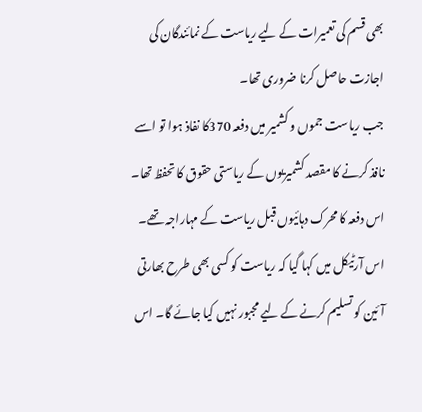بھی قسم کی تعمیرات کے لیے ریاست کے نمائندگان کی اجازت حاصل کرنا ضروری تھا۔
جب ریاست جموں و کشمیر میں دفعہ 370کا نفاذ ہوا تو اسے نافذ کرنے کا مقصد کشمیریوں کے ریاستی حقوق کا تحفظ تھا۔ اس دفعہ کا محرک دہائیوں قبل ریاست کے مہاراجہ تھے۔ اس آرٹیکل میں کہا گیا کہ ریاست کو کسی بھی طرح بھارتی آئین کو تسلیم کرنے کے لیے مجبور نہیں کیا جائے گا۔ اس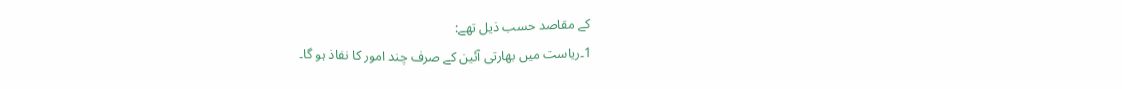کے مقاصد حسب ذیل تھے:
1۔ریاست میں بھارتی آئین کے صرف چند امور کا نفاذ ہو گا۔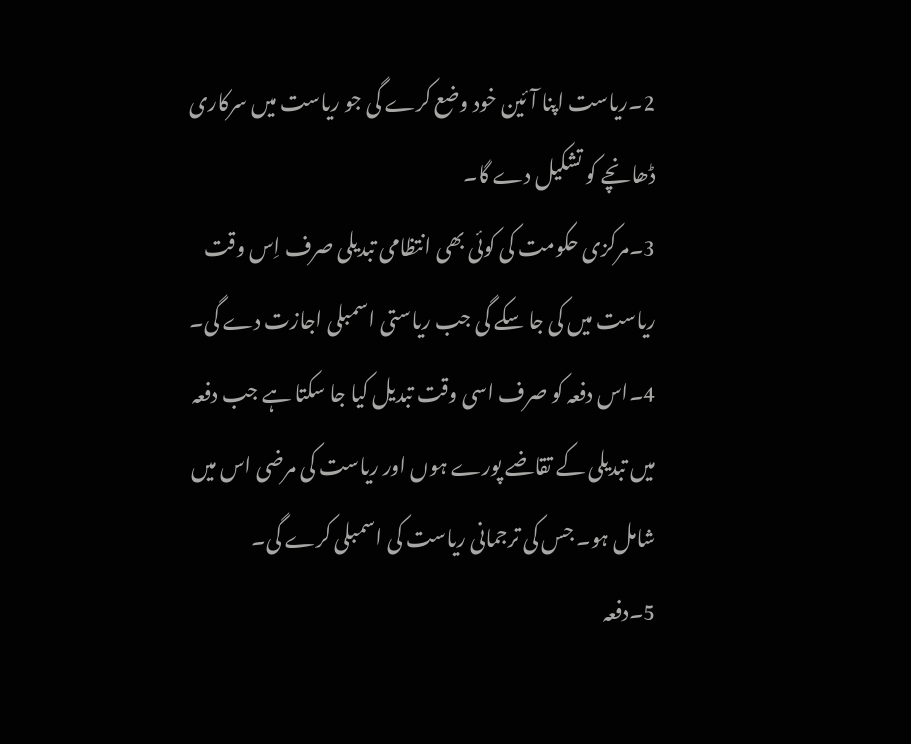2۔ریاست اپنا آئین خود وضع کرے گی جو ریاست میں سرکاری ڈھانچے کو تشکیل دے گا۔
3۔مرکزی حکومت کی کوئی بھی انتظامی تبدیلی صرف اِس وقت ریاست میں کی جا سکے گی جب ریاستی اسمبلی اجازت دے گی۔
4۔اس دفعہ کو صرف اسی وقت تبدیل کیا جا سکتا ہے جب دفعہ میں تبدیلی کے تقاضے پورے ہوں اور ریاست کی مرضی اس میں شامل ہو۔ جس کی ترجمانی ریاست کی اسمبلی کرے گی۔
5۔دفعہ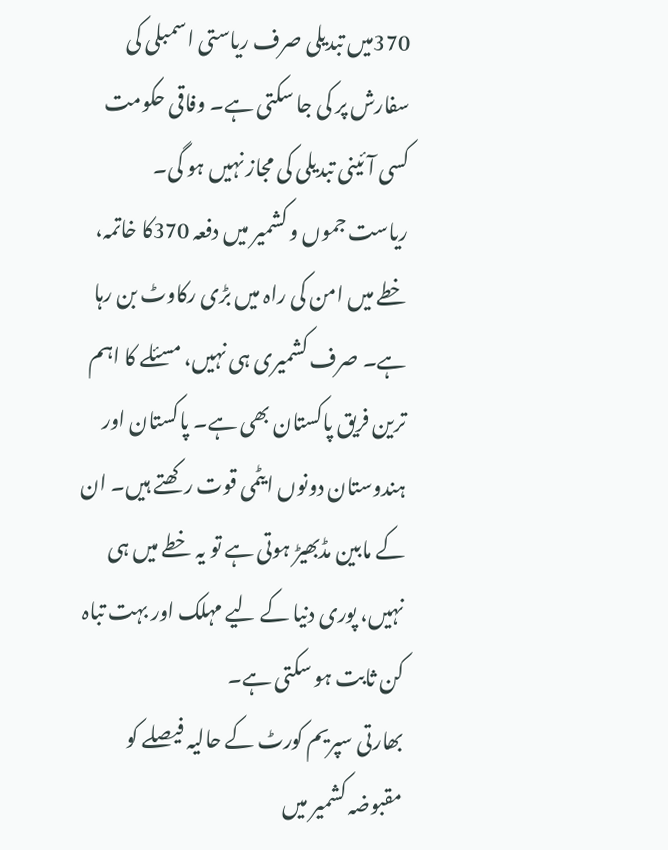370میں تبدیلی صرف ریاستی اسمبلی کی سفارش پر کی جا سکتی ہے۔ وفاقی حکومت کسی آئینی تبدیلی کی مجاز نہیں ہو گی۔
ریاست جموں و کشمیر میں دفعہ 370کا خاتمہ، خطے میں امن کی راہ میں بڑی رکاوٹ بن رہا ہے۔ صرف کشمیری ہی نہیں، مسئلے کا اہم ترین فریق پاکستان بھی ہے۔ پاکستان اور ہندوستان دونوں ایٹمی قوت رکھتے ہیں۔ ان کے مابین مڈبھیڑ ہوتی ہے تو یہ خطے میں ہی نہیں، پوری دنیا کے لیے مہلک اور بہت تباہ کن ثابت ہو سکتی ہے۔
بھارتی سپریم کورٹ کے حالیہ فیصلے کو مقبوضہ کشمیر میں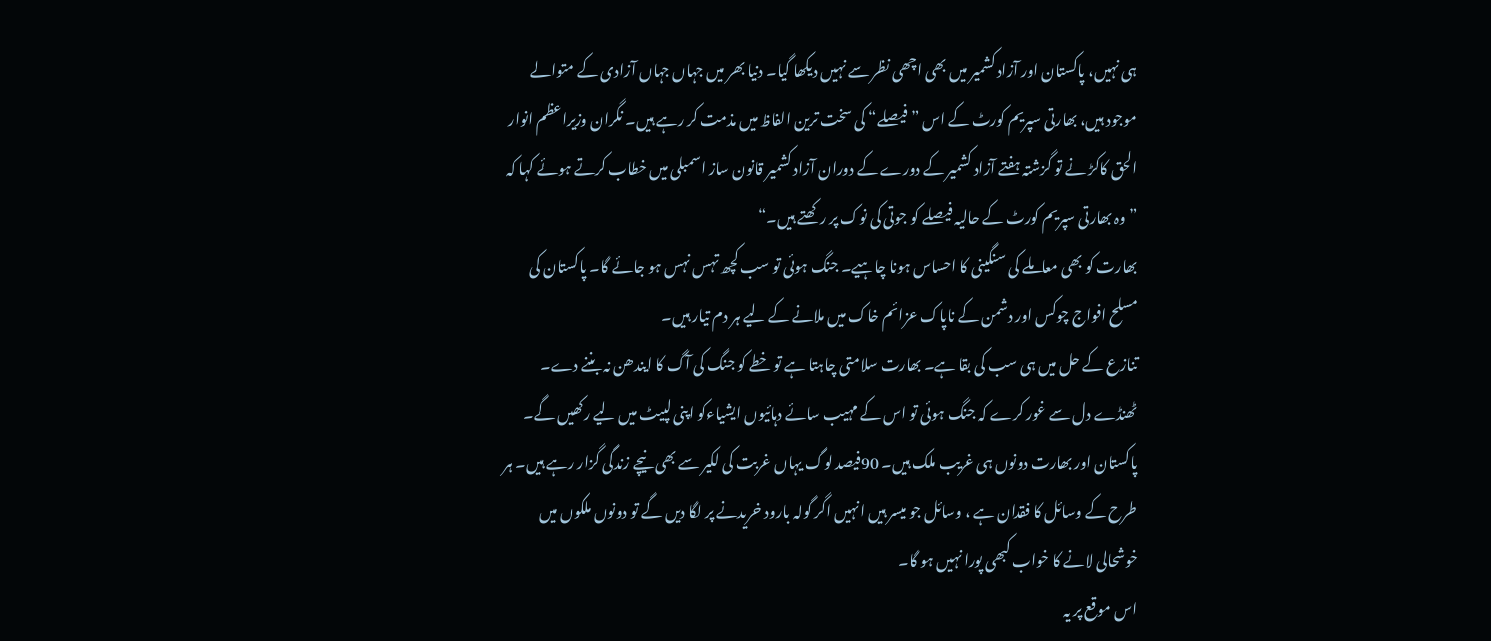ہی نہیں، پاکستان اور آزاد کشمیر میں بھی اچھی نظر سے نہیں دیکھا گیا۔ دنیا بھر میں جہاں جہاں آزادی کے متوالے موجود ہیں، بھارتی سپریم کورٹ کے اس ”فیصلے“ کی سخت ترین الفاظ میں مذمت کر رہے ہیں۔ نگران وزیراعظم انوار الحق کاکڑ نے تو گزشتہ ہفتے آزاد کشمیر کے دورے کے دوران آزاد کشمیر قانون ساز اسمبلی میں خطاب کرتے ہوئے کہا کہ ”وہ بھارتی سپریم کورٹ کے حالیہ فیصلے کو جوتی کی نوک پر رکھتے ہیں۔“
بھارت کو بھی معاملے کی سنگینی کا احساس ہونا چاہیے۔ جنگ ہوئی تو سب کچھ تہس نہس ہو جائے گا۔ پاکستان کی مسلح افواج چوکس اور دشمن کے ناپاک عزائم خاک میں ملانے کے لیے ہر دم تیار ہیں۔
تنازع کے حل میں ہی سب کی بقا ہے۔ بھارت سلامتی چاہتا ہے تو خطے کو جنگ کی آگ کا ایندھن نہ بننے دے۔ ٹھنڈے دل سے غور کرے کہ جنگ ہوئی تو اس کے مہیب سائے دہائیوں ایشیاءکو اپنی لپیٹ میں لیے رکھیں گے۔ پاکستان اور بھارت دونوں ہی غریب ملک ہیں۔ 90فیصد لوگ یہاں غربت کی لکیر سے بھی نیچے زندگی گزار رہے ہیں۔ ہر طرح کے وسائل کا فقدان ہے ، وسائل جو میسر ہیں انہیں اگر گولہ بارود خریدنے پر لگا دیں گے تو دونوں ملکوں میں خوشحالی لانے کا خواب کبھی پورا نہیں ہو گا۔
اس موقع پر یہ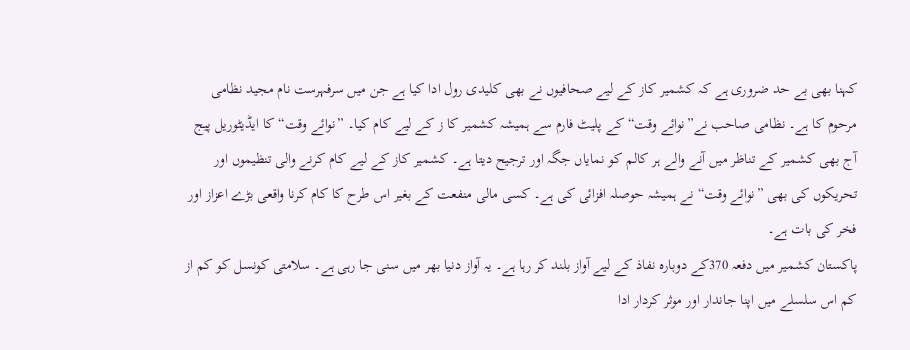کہنا بھی بے حد ضروری ہے کہ کشمیر کاز کے لیے صحافیوں نے بھی کلیدی رول ادا کیا ہے جن میں سرفہرست نام مجید نظامی مرحوم کا ہے۔ نظامی صاحب نے”نوائے وقت“ کے پلیٹ فارم سے ہمیشہ کشمیر کا ز کے لیے کام کیا۔ ”نوائے وقت“ کا ایڈیٹوریل پیج آج بھی کشمیر کے تناظر میں آنے والے ہر کالم کو نمایاں جگہ اور ترجیح دیتا ہے۔ کشمیر کاز کے لیے کام کرنے والی تنظیموں اور تحریکوں کی بھی ”نوائے وقت“ نے ہمیشہ حوصلہ افزائی کی ہے۔ کسی مالی منفعت کے بغیر اس طرح کا کام کرنا واقعی بڑے اعزاز اور فخر کی بات ہے۔
پاکستان کشمیر میں دفعہ 370کے دوبارہ نفاذ کے لیے آواز بلند کر رہا ہے۔ یہ آواز دنیا بھر میں سنی جا رہی ہے۔ سلامتی کونسل کو کم از کم اس سلسلے میں اپنا جاندار اور موثر کردار ادا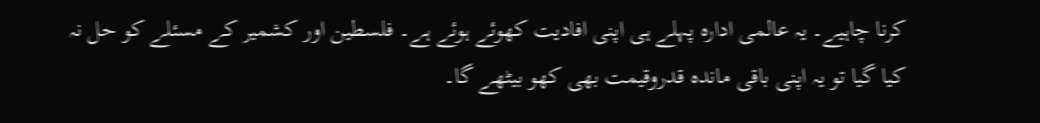کرنا چاہیے۔ یہ عالمی ادارہ پہلے ہی اپنی افادیت کھوئے ہوئے ہے۔ فلسطین اور کشمیر کے مسئلے کو حل نہ کیا گیا تو یہ اپنی باقی ماندہ قدروقیمت بھی کھو بیٹھے گا۔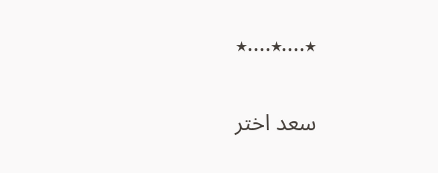٭....٭....٭

سعد اختر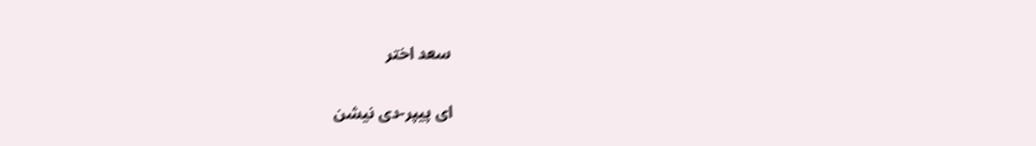سعد اختر

ای پیپر-دی نیشن